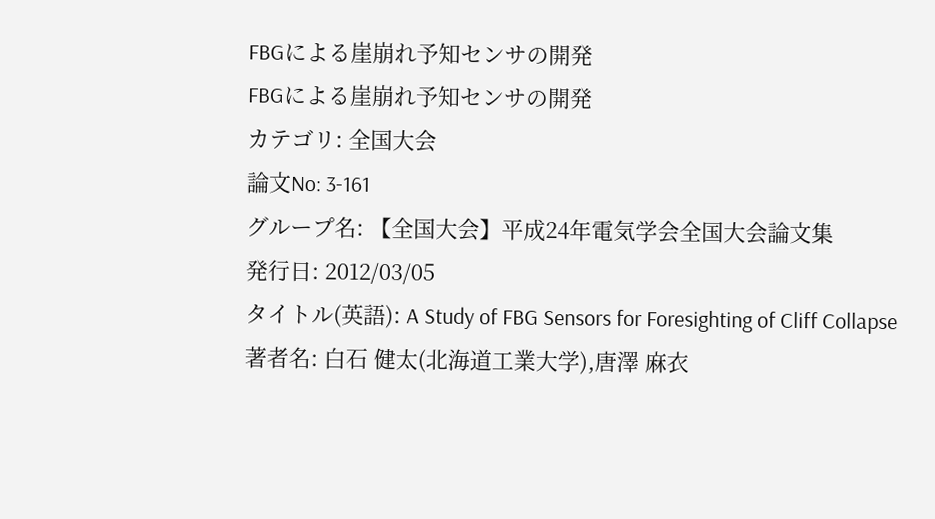FBGによる崖崩れ予知センサの開発
FBGによる崖崩れ予知センサの開発
カテゴリ: 全国大会
論文No: 3-161
グループ名: 【全国大会】平成24年電気学会全国大会論文集
発行日: 2012/03/05
タイトル(英語): A Study of FBG Sensors for Foresighting of Cliff Collapse
著者名: 白石 健太(北海道工業大学),唐澤 麻衣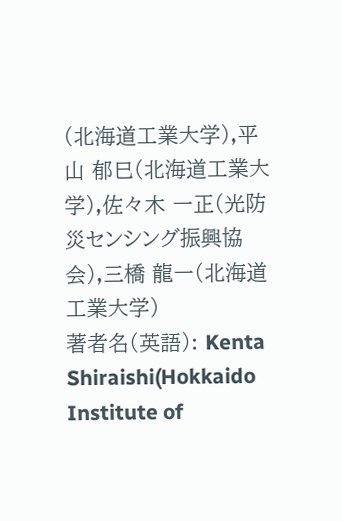(北海道工業大学),平山 郁巳(北海道工業大学),佐々木 一正(光防災センシング振興協会),三橋 龍一(北海道工業大学)
著者名(英語): Kenta Shiraishi(Hokkaido Institute of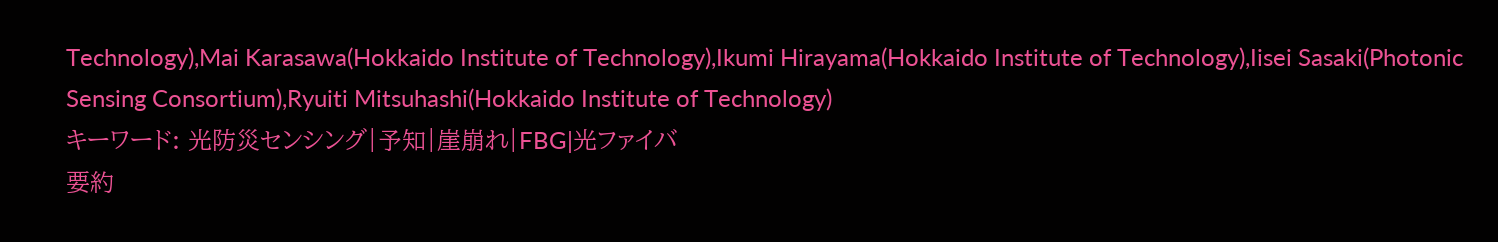Technology),Mai Karasawa(Hokkaido Institute of Technology),Ikumi Hirayama(Hokkaido Institute of Technology),Iisei Sasaki(Photonic Sensing Consortium),Ryuiti Mitsuhashi(Hokkaido Institute of Technology)
キーワード: 光防災センシング|予知|崖崩れ|FBG|光ファイバ
要約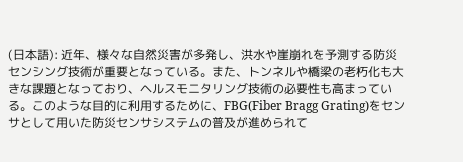(日本語): 近年、様々な自然災害が多発し、洪水や崖崩れを予測する防災センシング技術が重要となっている。また、トンネルや橋梁の老朽化も大きな課題となっており、ヘルスモニタリング技術の必要性も高まっている。このような目的に利用するために、FBG(Fiber Bragg Grating)をセンサとして用いた防災センサシステムの普及が進められて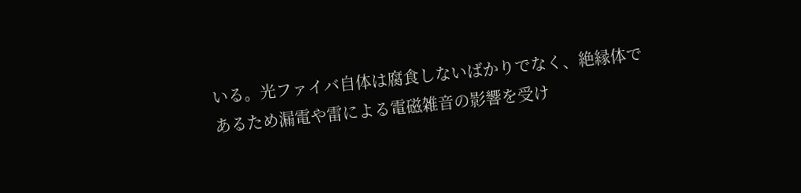いる。光ファイバ自体は腐食しないばかりでなく、絶縁体であるため漏電や雷による電磁雑音の影響を受け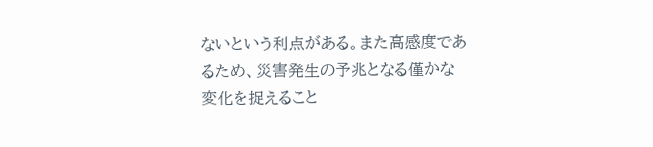ないという利点がある。また高感度であるため、災害発生の予兆となる僅かな変化を捉えること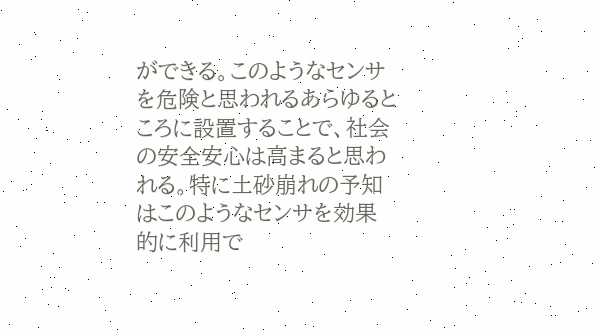ができる。このようなセンサを危険と思われるあらゆるところに設置することで、社会の安全安心は高まると思われる。特に土砂崩れの予知はこのようなセンサを効果的に利用で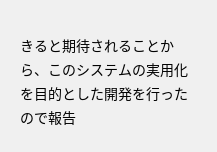きると期待されることから、このシステムの実用化を目的とした開発を行ったので報告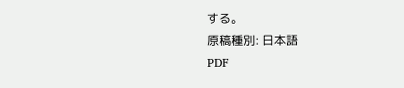する。
原稿種別: 日本語
PDF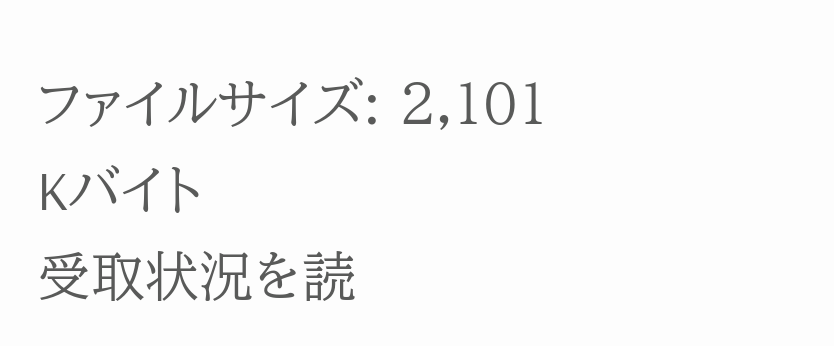ファイルサイズ: 2,101 Kバイト
受取状況を読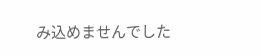み込めませんでした